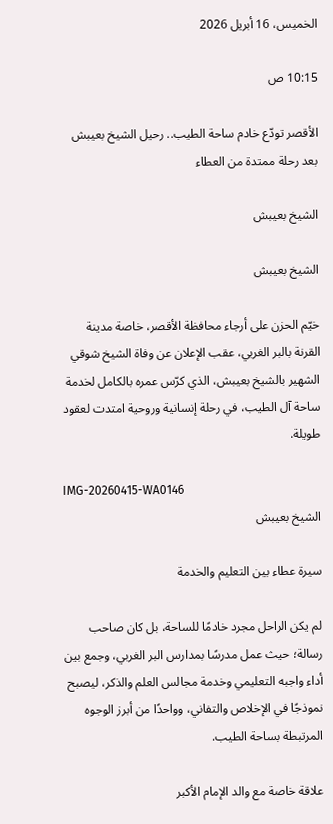الخميس، 16 أبريل 2026

10:15 ص

الأقصر تودّع خادم ساحة الطيب.. رحيل الشيخ بعيبش بعد رحلة ممتدة من العطاء

الشيخ بعيبش

الشيخ بعيبش

خيّم الحزن على أرجاء محافظة الأقصر، خاصة مدينة القرنة بالبر الغربي، عقب الإعلان عن وفاة الشيخ شوقي الشهير بالشيخ بعيبش، الذي كرّس عمره بالكامل لخدمة ساحة آل الطيب، في رحلة إنسانية وروحية امتدت لعقود طويلة.

IMG-20260415-WA0146
الشيخ بعيبش

سيرة عطاء بين التعليم والخدمة

لم يكن الراحل مجرد خادمًا للساحة، بل كان صاحب رسالة؛ حيث عمل مدرسًا بمدارس البر الغربي، وجمع بين أداء واجبه التعليمي وخدمة مجالس العلم والذكر، ليصبح نموذجًا في الإخلاص والتفاني، وواحدًا من أبرز الوجوه المرتبطة بساحة الطيب.

علاقة خاصة مع والد الإمام الأكبر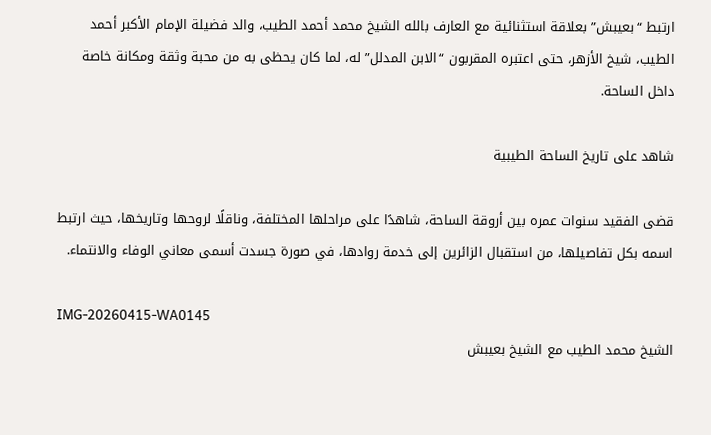ارتبط “بعيبش” بعلاقة استثنائية مع العارف بالله الشيخ محمد أحمد الطيب، والد فضيلة الإمام الأكبر أحمد الطيب، شيخ الأزهر، حتى اعتبره المقربون “الابن المدلل” له، لما كان يحظى به من محبة وثقة ومكانة خاصة داخل الساحة.

شاهد على تاريخ الساحة الطيبية

قضى الفقيد سنوات عمره بين أروقة الساحة، شاهدًا على مراحلها المختلفة، وناقلًا لروحها وتاريخها، حيث ارتبط اسمه بكل تفاصيلها، من استقبال الزائرين إلى خدمة روادها، في صورة جسدت أسمى معاني الوفاء والانتماء.

IMG-20260415-WA0145
الشيخ محمد الطيب مع الشيخ بعيبش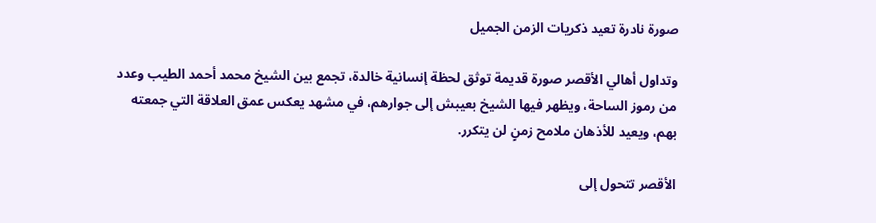صورة نادرة تعيد ذكريات الزمن الجميل

وتداول أهالي الأقصر صورة قديمة توثق لحظة إنسانية خالدة، تجمع بين الشيخ محمد أحمد الطيب وعدد من رموز الساحة، ويظهر فيها الشيخ بعيبش إلى جوارهم، في مشهد يعكس عمق العلاقة التي جمعته بهم، ويعيد للأذهان ملامح زمنٍ لن يتكرر.

الأقصر تتحول إلى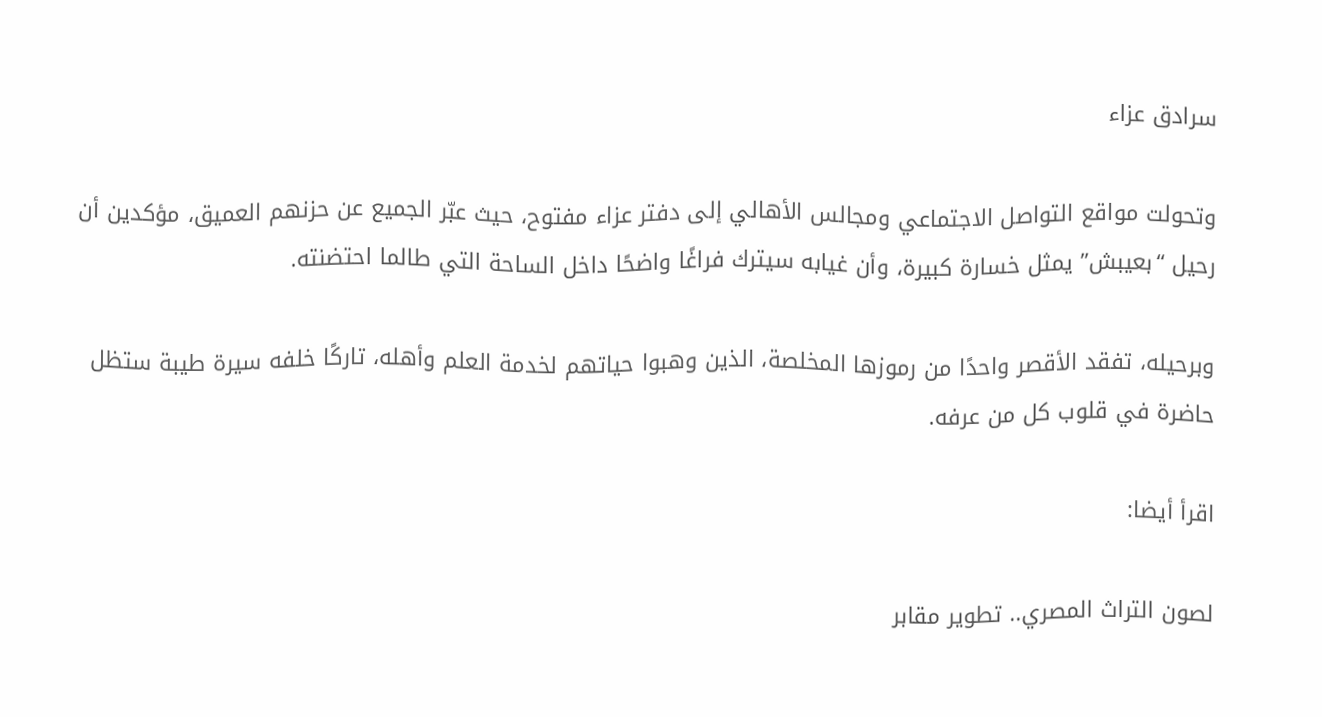سرادق عزاء

وتحولت مواقع التواصل الاجتماعي ومجالس الأهالي إلى دفتر عزاء مفتوح، حيث عبّر الجميع عن حزنهم العميق، مؤكدين أن رحيل “بعيبش” يمثل خسارة كبيرة، وأن غيابه سيترك فراغًا واضحًا داخل الساحة التي طالما احتضنته.

وبرحيله، تفقد الأقصر واحدًا من رموزها المخلصة، الذين وهبوا حياتهم لخدمة العلم وأهله، تاركًا خلفه سيرة طيبة ستظل حاضرة في قلوب كل من عرفه.

اقرأ أيضا:

لصون التراث المصري.. تطوير مقابر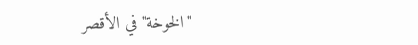"الخوخة" في الأقصر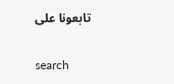تابعونا على

search